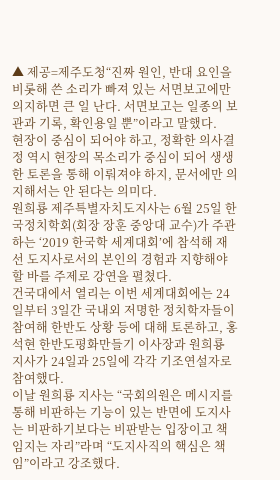▲ 제공=제주도청“진짜 원인, 반대 요인을 비롯해 쓴 소리가 빠져 있는 서면보고에만 의지하면 큰 일 난다. 서면보고는 일종의 보관과 기록, 확인용일 뿐”이라고 말했다.
현장이 중심이 되어야 하고, 정확한 의사결정 역시 현장의 목소리가 중심이 되어 생생한 토론을 통해 이뤄져야 하지, 문서에만 의지해서는 안 된다는 의미다.
원희룡 제주특별자치도지사는 6월 25일 한국정치학회(회장 장훈 중앙대 교수)가 주관하는 ‘2019 한국학 세계대회’에 참석해 재선 도지사로서의 본인의 경험과 지향해야 할 바를 주제로 강연을 펼쳤다.
건국대에서 열리는 이번 세계대회에는 24일부터 3일간 국내외 저명한 정치학자들이 참여해 한반도 상황 등에 대해 토론하고, 홍석현 한반도평화만들기 이사장과 원희룡 지사가 24일과 25일에 각각 기조연설자로 참여했다.
이날 원희룡 지사는 “국회의원은 메시지를 통해 비판하는 기능이 있는 반면에 도지사는 비판하기보다는 비판받는 입장이고 책임지는 자리”라며 “도지사직의 핵심은 책임”이라고 강조했다.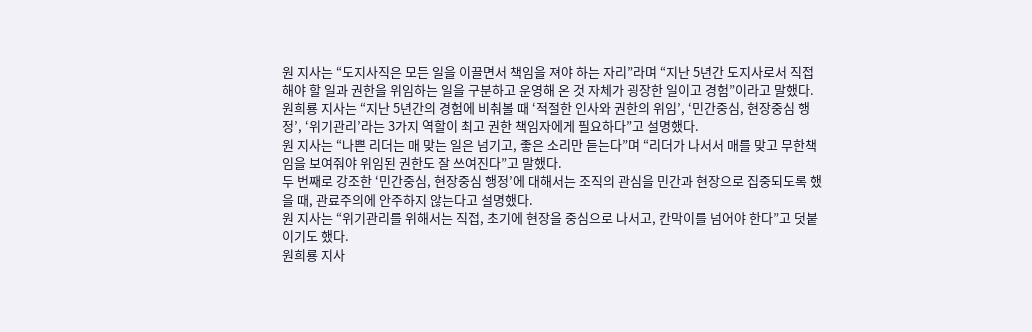원 지사는 “도지사직은 모든 일을 이끌면서 책임을 져야 하는 자리”라며 “지난 5년간 도지사로서 직접 해야 할 일과 권한을 위임하는 일을 구분하고 운영해 온 것 자체가 굉장한 일이고 경험”이라고 말했다.
원희룡 지사는 “지난 5년간의 경험에 비춰볼 때 ‘적절한 인사와 권한의 위임’, ‘민간중심, 현장중심 행정’, ‘위기관리’라는 3가지 역할이 최고 권한 책임자에게 필요하다”고 설명했다.
원 지사는 “나쁜 리더는 매 맞는 일은 넘기고, 좋은 소리만 듣는다”며 “리더가 나서서 매를 맞고 무한책임을 보여줘야 위임된 권한도 잘 쓰여진다”고 말했다.
두 번째로 강조한 ‘민간중심, 현장중심 행정’에 대해서는 조직의 관심을 민간과 현장으로 집중되도록 했을 때, 관료주의에 안주하지 않는다고 설명했다.
원 지사는 “위기관리를 위해서는 직접, 초기에 현장을 중심으로 나서고, 칸막이를 넘어야 한다”고 덧붙이기도 했다.
원희룡 지사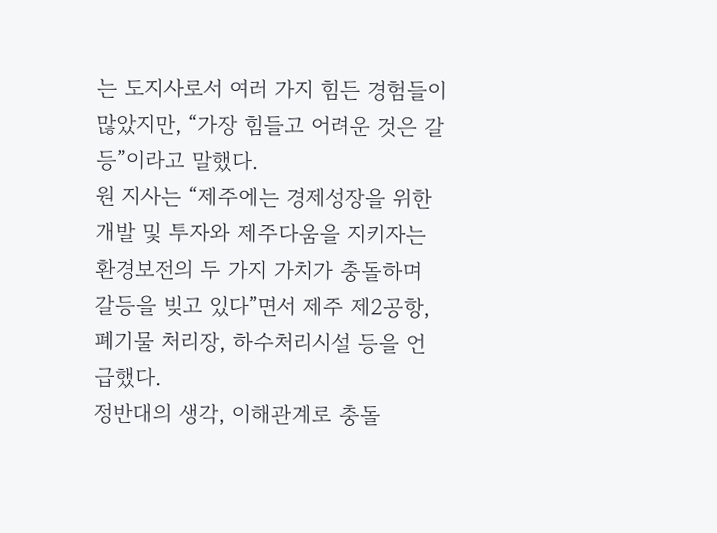는 도지사로서 여러 가지 힘든 경험들이 많았지만, “가장 힘들고 어려운 것은 갈등”이라고 말했다.
원 지사는 “제주에는 경제성장을 위한 개발 및 투자와 제주다움을 지키자는 환경보전의 두 가지 가치가 충돌하며 갈등을 빚고 있다”면서 제주 제2공항, 폐기물 처리장, 하수처리시설 등을 언급했다.
정반대의 생각, 이해관계로 충돌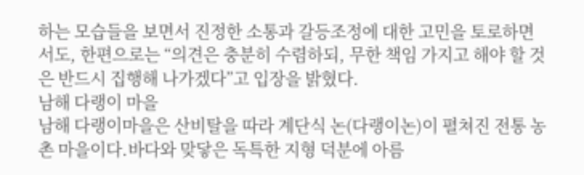하는 모습들을 보면서 진정한 소통과 갈등조정에 대한 고민을 토로하면서도, 한편으로는 “의견은 충분히 수렴하되, 무한 책임 가지고 해야 할 것은 반드시 집행해 나가겠다”고 입장을 밝혔다.
남해 다랭이 마을
남해 다랭이마을은 산비탈을 따라 계단식 논(다랭이논)이 펼쳐진 전통 농촌 마을이다.바다와 맞닿은 독특한 지형 덕분에 아름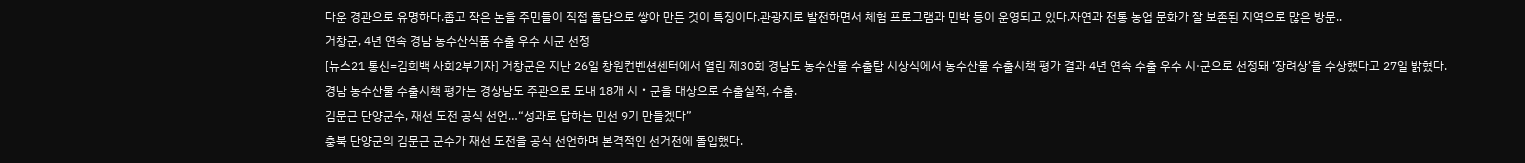다운 경관으로 유명하다.좁고 작은 논을 주민들이 직접 돌담으로 쌓아 만든 것이 특징이다.관광지로 발전하면서 체험 프로그램과 민박 등이 운영되고 있다.자연과 전통 농업 문화가 잘 보존된 지역으로 많은 방문..
거창군, 4년 연속 경남 농수산식품 수출 우수 시군 선정
[뉴스21 통신=김희백 사회2부기자] 거창군은 지난 26일 창원컨벤션센터에서 열린 제30회 경남도 농수산물 수출탑 시상식에서 농수산물 수출시책 평가 결과 4년 연속 수출 우수 시·군으로 선정돼 ‘장려상’을 수상했다고 27일 밝혔다. 경남 농수산물 수출시책 평가는 경상남도 주관으로 도내 18개 시‧군을 대상으로 수출실적, 수출.
김문근 단양군수, 재선 도전 공식 선언…“성과로 답하는 민선 9기 만들겠다”
충북 단양군의 김문근 군수가 재선 도전을 공식 선언하며 본격적인 선거전에 돌입했다.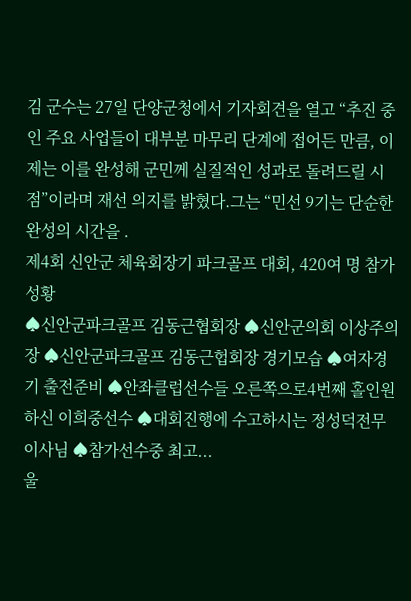김 군수는 27일 단양군청에서 기자회견을 열고 “추진 중인 주요 사업들이 대부분 마무리 단계에 접어든 만큼, 이제는 이를 완성해 군민께 실질적인 성과로 돌려드릴 시점”이라며 재선 의지를 밝혔다.그는 “민선 9기는 단순한 완성의 시간을 .
제4회 신안군 체육회장기 파크골프 대회, 420여 명 참가 성황
♠신안군파크골프 김동근협회장 ♠신안군의회 이상주의장 ♠신안군파크골프 김동근헙회장 경기모습 ♠여자경기 출전준비 ♠안좌클럽선수들 오른쪽으로4번째 홀인원하신 이희중선수 ♠대회진행에 수고하시는 정성덕전무이사님 ♠참가선수중 최고...
울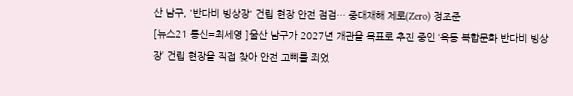산 남구, '반다비 빙상장' 건립 현장 안전 점검… 중대재해 제로(Zero) 정조준
[뉴스21 통신=최세영 ]울산 남구가 2027년 개관을 목표로 추진 중인 ‘옥동 복합문화 반다비 빙상장’ 건립 현장을 직접 찾아 안전 고삐를 죄었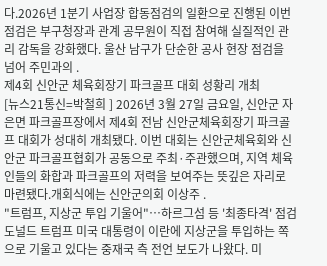다.2026년 1분기 사업장 합동점검의 일환으로 진행된 이번 점검은 부구청장과 관계 공무원이 직접 참여해 실질적인 관리 감독을 강화했다. 울산 남구가 단순한 공사 현장 점검을 넘어 주민과의 .
제4회 신안군 체육회장기 파크골프 대회 성황리 개최
[뉴스21통신=박철희 ] 2026년 3월 27일 금요일, 신안군 자은면 파크골프장에서 제4회 전남 신안군체육회장기 파크골프 대회가 성대히 개최됐다. 이번 대회는 신안군체육회와 신안군 파크골프협회가 공동으로 주최·주관했으며, 지역 체육인들의 화합과 파크골프의 저력을 보여주는 뜻깊은 자리로 마련됐다.개회식에는 신안군의회 이상주 .
"트럼프, 지상군 투입 기울어"…하르그섬 등 '최종타격' 점검
도널드 트럼프 미국 대통령이 이란에 지상군을 투입하는 쪽으로 기울고 있다는 중재국 측 전언 보도가 나왔다. 미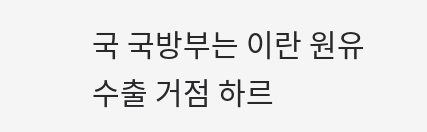국 국방부는 이란 원유 수출 거점 하르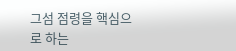그섬 점령을 핵심으로 하는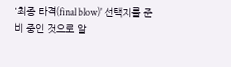'최종 타격(final blow)' 선택지를 준비 중인 것으로 알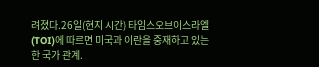려졌다.26일(현지 시간) 타임스오브이스라엘(TOI)에 따르면 미국과 이란을 중재하고 있는 한 국가 관계.